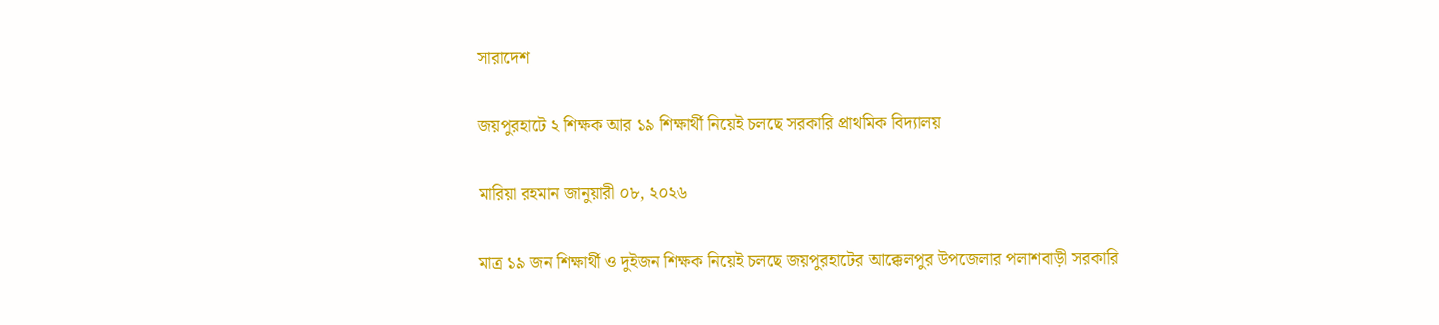সারাদেশ

জয়পুরহাটে ২ শিক্ষক আর ১৯ শিক্ষার্থী নিয়েই চলছে সরকারি প্রাথমিক বিদ্যালয়

মারিয়া রহমান জানুয়ারী ০৮, ২০২৬

মাত্র ১৯ জন শিক্ষার্থী ও দুইজন শিক্ষক নিয়েই চলছে জয়পুরহাটের আক্কেলপুর উপজেলার পলাশবাড়ী সরকারি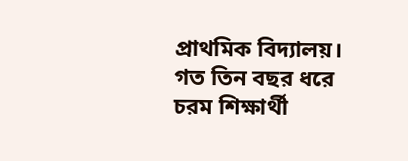প্রাথমিক বিদ্যালয়। গত তিন বছর ধরে চরম শিক্ষার্থী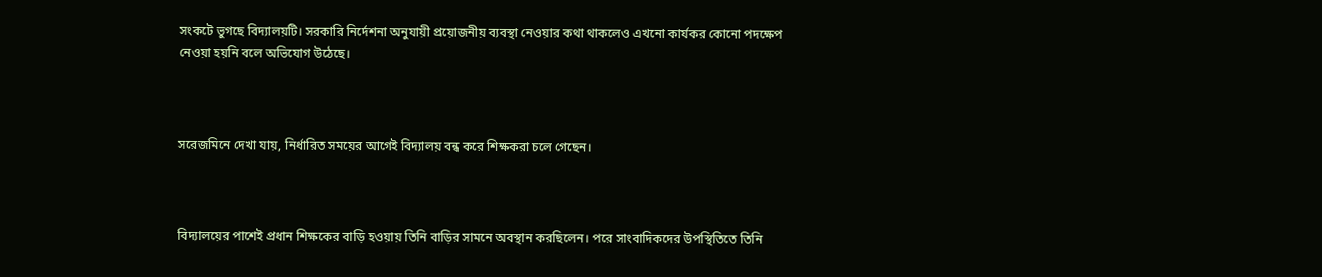সংকটে ভুগছে বিদ্যালয়টি। সরকারি নির্দেশনা অনুযায়ী প্রয়োজনীয় ব্যবস্থা নেওয়ার কথা থাকলেও এখনো কার্যকর কোনো পদক্ষেপ নেওয়া হয়নি বলে অভিযোগ উঠেছে।



সরেজমিনে দেখা যায়, নির্ধারিত সময়ের আগেই বিদ্যালয় বন্ধ করে শিক্ষকরা চলে গেছেন।



বিদ্যালয়ের পাশেই প্রধান শিক্ষকের বাড়ি হওয়ায় তিনি বাড়ির সামনে অবস্থান করছিলেন। পরে সাংবাদিকদের উপস্থিতিতে তিনি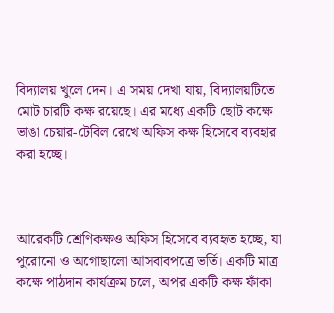বিদ্যালয় খুলে দেন। এ সময় দেখা যায়, বিদ্যালয়টিতে মোট চারটি কক্ষ রয়েছে। এর মধ্যে একটি ছোট কক্ষে ভাঙা চেয়ার-টেবিল রেখে অফিস কক্ষ হিসেবে ব্যবহার করা হচ্ছে।



আরেকটি শ্রেণিকক্ষও অফিস হিসেবে ব্যবহৃত হচ্ছে, যা পুরোনো ও অগোছালো আসবাবপত্রে ভর্তি। একটি মাত্র কক্ষে পাঠদান কার্যক্রম চলে, অপর একটি কক্ষ ফাঁকা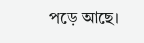পড়ে আছে।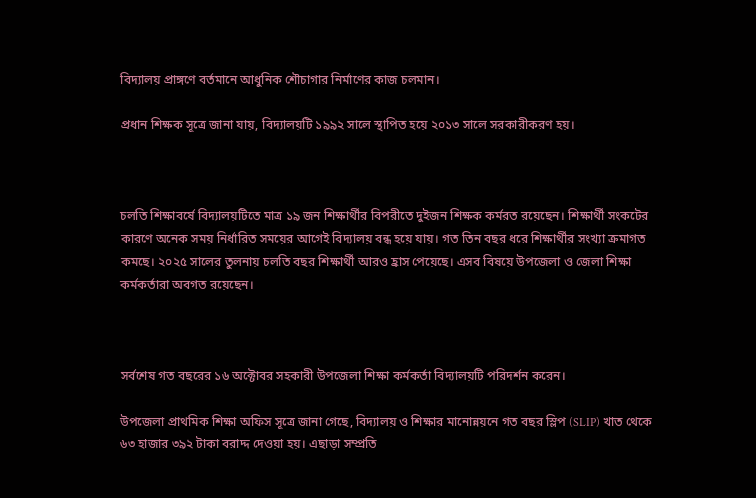বিদ্যালয় প্রাঙ্গণে বর্তমানে আধুনিক শৌচাগার নির্মাণের কাজ চলমান।

প্রধান শিক্ষক সূত্রে জানা যায়, বিদ্যালয়টি ১৯৯২ সালে স্থাপিত হয়ে ২০১৩ সালে সরকারীকরণ হয়।



চলতি শিক্ষাবর্ষে বিদ্যালয়টিতে মাত্র ১৯ জন শিক্ষার্থীর বিপরীতে দুইজন শিক্ষক কর্মরত রয়েছেন। শিক্ষার্থী সংকটের কারণে অনেক সময় নির্ধারিত সময়ের আগেই বিদ্যালয় বন্ধ হয়ে যায়। গত তিন বছর ধরে শিক্ষার্থীর সংখ্যা ক্রমাগত কমছে। ২০২৫ সালের তুলনায় চলতি বছর শিক্ষার্থী আরও হ্রাস পেয়েছে। এসব বিষয়ে উপজেলা ও জেলা শিক্ষা কর্মকর্তারা অবগত রয়েছেন।



সর্বশেষ গত বছরের ১৬ অক্টোবর সহকারী উপজেলা শিক্ষা কর্মকর্তা বিদ্যালয়টি পরিদর্শন করেন।

উপজেলা প্রাথমিক শিক্ষা অফিস সূত্রে জানা গেছে, বিদ্যালয় ও শিক্ষার মানোন্নয়নে গত বছর স্লিপ (SLIP) খাত থেকে ৬৩ হাজার ৩৯২ টাকা বরাদ্দ দেওয়া হয়। এছাড়া সম্প্রতি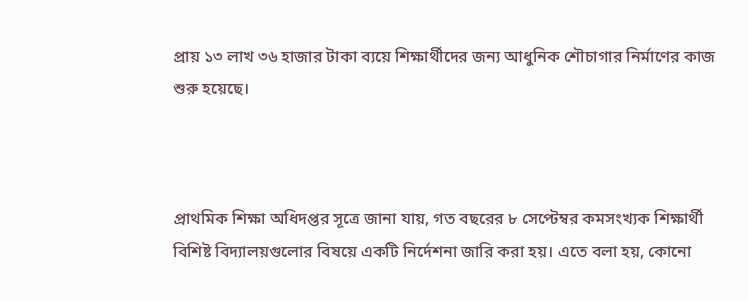প্রায় ১৩ লাখ ৩৬ হাজার টাকা ব্যয়ে শিক্ষার্থীদের জন্য আধুনিক শৌচাগার নির্মাণের কাজ শুরু হয়েছে।



প্রাথমিক শিক্ষা অধিদপ্তর সূত্রে জানা যায়, গত বছরের ৮ সেপ্টেম্বর কমসংখ্যক শিক্ষার্থী বিশিষ্ট বিদ্যালয়গুলোর বিষয়ে একটি নির্দেশনা জারি করা হয়। এতে বলা হয়, কোনো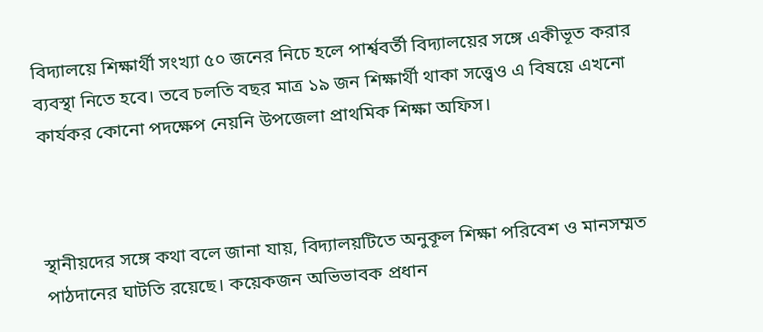বিদ্যালয়ে শিক্ষার্থী সংখ্যা ৫০ জনের নিচে হলে পার্শ্ববর্তী বিদ্যালয়ের সঙ্গে একীভূত করার ব্যবস্থা নিতে হবে। তবে চলতি বছর মাত্র ১৯ জন শিক্ষার্থী থাকা সত্ত্বেও এ বিষয়ে এখনো কার্যকর কোনো পদক্ষেপ নেয়নি উপজেলা প্রাথমিক শিক্ষা অফিস।



স্থানীয়দের সঙ্গে কথা বলে জানা যায়, বিদ্যালয়টিতে অনুকূল শিক্ষা পরিবেশ ও মানসম্মত পাঠদানের ঘাটতি রয়েছে। কয়েকজন অভিভাবক প্রধান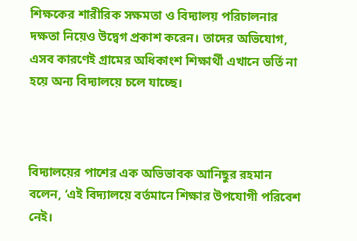শিক্ষকের শারীরিক সক্ষমতা ও বিদ্যালয় পরিচালনার দক্ষতা নিয়েও উদ্বেগ প্রকাশ করেন। তাদের অভিযোগ, এসব কারণেই গ্রামের অধিকাংশ শিক্ষার্থী এখানে ভর্তি না হয়ে অন্য বিদ্যালয়ে চলে যাচ্ছে।



বিদ্যালয়ের পাশের এক অভিভাবক আনিছুর রহমান বলেন, ‘এই বিদ্যালয়ে বর্তমানে শিক্ষার উপযোগী পরিবেশ নেই।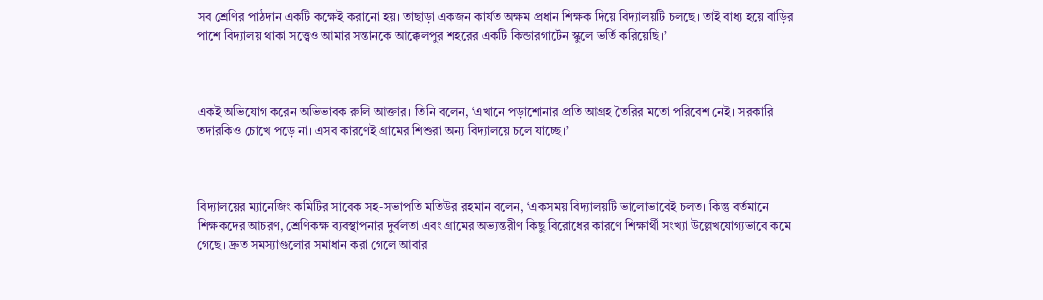সব শ্রেণির পাঠদান একটি কক্ষেই করানো হয়। তাছাড়া একজন কার্যত অক্ষম প্রধান শিক্ষক দিয়ে বিদ্যালয়টি চলছে। তাই বাধ্য হয়ে বাড়ির পাশে বিদ্যালয় থাকা সত্ত্বেও আমার সন্তানকে আক্কেলপুর শহরের একটি কিন্ডারগার্টেন স্কুলে ভর্তি করিয়েছি।’



একই অভিযোগ করেন অভিভাবক রুলি আক্তার। তিনি বলেন, ‘এখানে পড়াশোনার প্রতি আগ্রহ তৈরির মতো পরিবেশ নেই। সরকারি তদারকিও চোখে পড়ে না। এসব কারণেই গ্রামের শিশুরা অন্য বিদ্যালয়ে চলে যাচ্ছে।’



বিদ্যালয়ের ম্যানেজিং কমিটির সাবেক সহ-সভাপতি মতিউর রহমান বলেন, ‘একসময় বিদ্যালয়টি ভালোভাবেই চলত। কিন্তু বর্তমানে শিক্ষকদের আচরণ, শ্রেণিকক্ষ ব্যবস্থাপনার দুর্বলতা এবং গ্রামের অভ্যন্তরীণ কিছু বিরোধের কারণে শিক্ষার্থী সংখ্যা উল্লেখযোগ্যভাবে কমে গেছে। দ্রুত সমস্যাগুলোর সমাধান করা গেলে আবার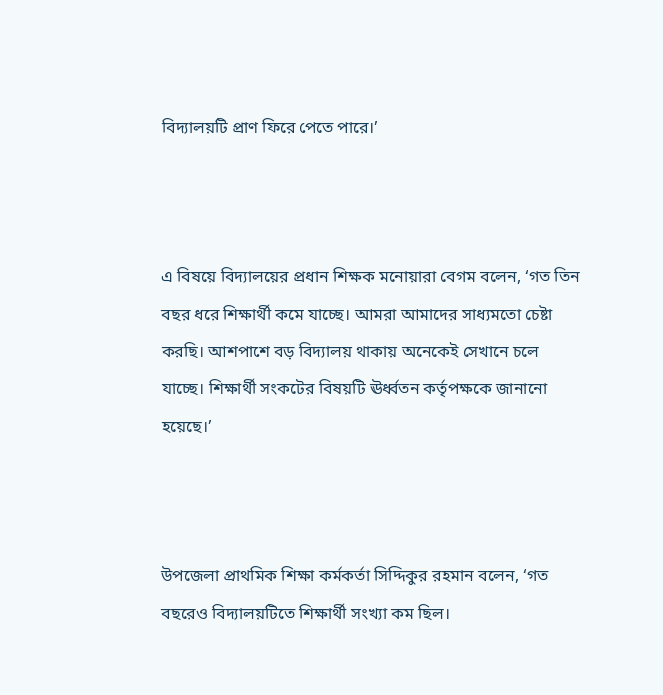বিদ্যালয়টি প্রাণ ফিরে পেতে পারে।’



এ বিষয়ে বিদ্যালয়ের প্রধান শিক্ষক মনোয়ারা বেগম বলেন, ‘গত তিন বছর ধরে শিক্ষার্থী কমে যাচ্ছে। আমরা আমাদের সাধ্যমতো চেষ্টা করছি। আশপাশে বড় বিদ্যালয় থাকায় অনেকেই সেখানে চলে যাচ্ছে। শিক্ষার্থী সংকটের বিষয়টি ঊর্ধ্বতন কর্তৃপক্ষকে জানানো হয়েছে।’



উপজেলা প্রাথমিক শিক্ষা কর্মকর্তা সিদ্দিকুর রহমান বলেন, ‘গত বছরেও বিদ্যালয়টিতে শিক্ষার্থী সংখ্যা কম ছিল।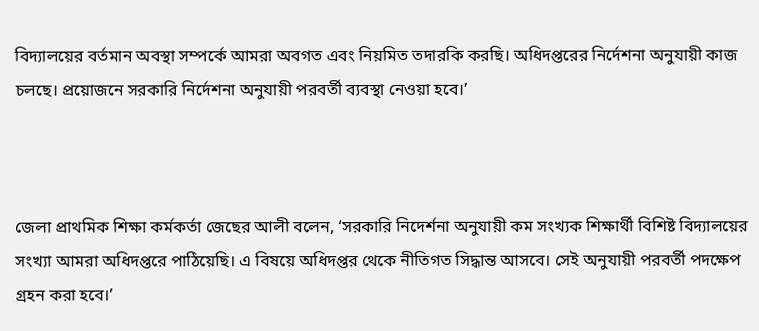বিদ্যালয়ের বর্তমান অবস্থা সম্পর্কে আমরা অবগত এবং নিয়মিত তদারকি করছি। অধিদপ্তরের নির্দেশনা অনুযায়ী কাজ চলছে। প্রয়োজনে সরকারি নির্দেশনা অনুযায়ী পরবর্তী ব্যবস্থা নেওয়া হবে।’



জেলা প্রাথমিক শিক্ষা কর্মকর্তা জেছের আলী বলেন, ‘সরকারি নিদের্শনা অনুযায়ী কম সংখ্যক শিক্ষার্থী বিশিষ্ট বিদ্যালয়ের সংখ্যা আমরা অধিদপ্তরে পাঠিয়েছি। এ বিষয়ে অধিদপ্তর থেকে নীতিগত সিদ্ধান্ত আসবে। সেই অনুযায়ী পরবর্তী পদক্ষেপ গ্রহন করা হবে।’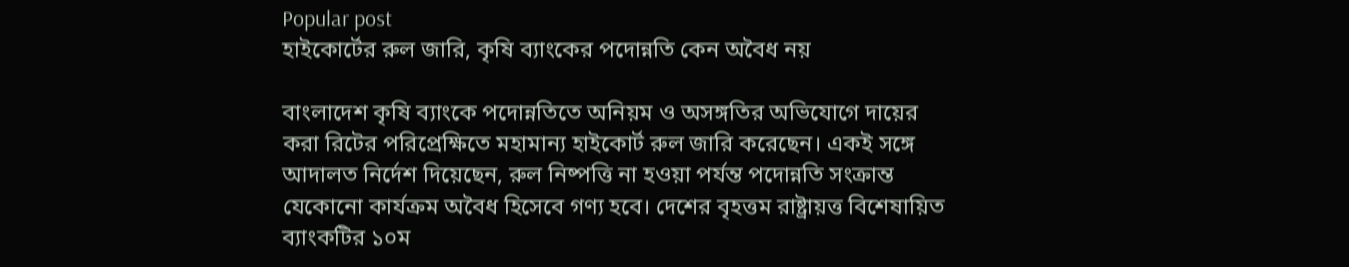Popular post
হাইকোর্টের রুল জারি, কৃষি ব্যাংকের পদোন্নতি কেন অবৈধ নয়

বাংলাদেশ কৃষি ব্যাংকে পদোন্নতিতে অনিয়ম ও অসঙ্গতির অভিযোগে দায়ের করা রিটের পরিপ্রেক্ষিতে মহামান্য হাইকোর্ট রুল জারি করেছেন। একই সঙ্গে আদালত নির্দেশ দিয়েছেন, রুল নিষ্পত্তি না হওয়া পর্যন্ত পদোন্নতি সংক্রান্ত যেকোনো কার্যক্রম অবৈধ হিসেবে গণ্য হবে। দেশের বৃহত্তম রাষ্ট্রায়ত্ত বিশেষায়িত ব্যাংকটির ১০ম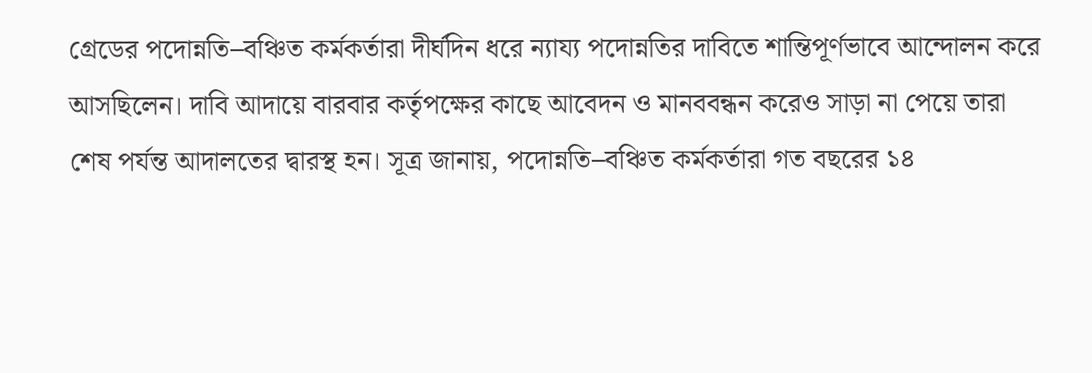গ্রেডের পদোন্নতি–বঞ্চিত কর্মকর্তারা দীর্ঘদিন ধরে ন্যায্য পদোন্নতির দাবিতে শান্তিপূর্ণভাবে আন্দোলন করে আসছিলেন। দাবি আদায়ে বারবার কর্তৃপক্ষের কাছে আবেদন ও মানববন্ধন করেও সাড়া না পেয়ে তারা শেষ পর্যন্ত আদালতের দ্বারস্থ হন। সূত্র জানায়, পদোন্নতি–বঞ্চিত কর্মকর্তারা গত বছরের ১৪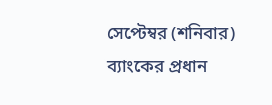সেপ্টেম্বর (শনিবার) ব্যাংকের প্রধান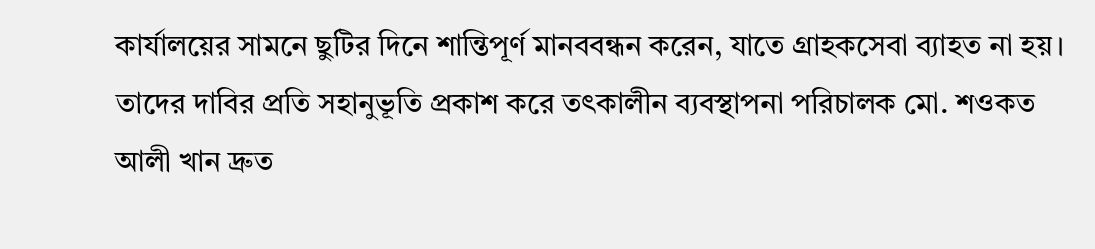কার্যালয়ের সামনে ছুটির দিনে শান্তিপূর্ণ মানববন্ধন করেন, যাতে গ্রাহকসেবা ব্যাহত না হয়। তাদের দাবির প্রতি সহানুভূতি প্রকাশ করে তৎকালীন ব্যবস্থাপনা পরিচালক মো. শওকত আলী খান দ্রুত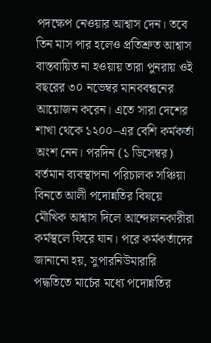পদক্ষেপ নেওয়ার আশ্বাস দেন। তবে তিন মাস পার হলেও প্রতিশ্রুত আশ্বাস বাস্তবায়িত না হওয়ায় তারা পুনরায় ওই বছরের ৩০ নভেম্বর মানববন্ধনের আয়োজন করেন। এতে সারা দেশের শাখা থেকে ১২০০–এর বেশি কর্মকর্তা অংশ নেন। পরদিন (১ ডিসেম্বর) বর্তমান ব্যবস্থাপনা পরিচালক সঞ্চিয়া বিনতে আলী পদোন্নতির বিষয়ে মৌখিক আশ্বাস দিলে আন্দোলনকারীরা কর্মস্থলে ফিরে যান। পরে কর্মকর্তাদের জানানো হয়, সুপারনিউমারারি পদ্ধতিতে মার্চের মধ্যে পদোন্নতির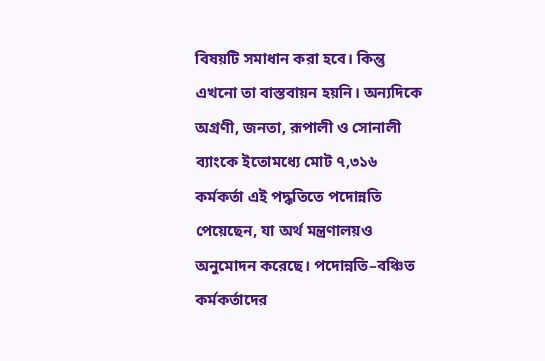বিষয়টি সমাধান করা হবে। কিন্তু এখনো তা বাস্তবায়ন হয়নি। অন্যদিকে অগ্রণী, জনতা, রূপালী ও সোনালী ব্যাংকে ইতোমধ্যে মোট ৭,৩১৬ কর্মকর্তা এই পদ্ধতিতে পদোন্নতি পেয়েছেন, যা অর্থ মন্ত্রণালয়ও অনুমোদন করেছে। পদোন্নতি–বঞ্চিত কর্মকর্তাদের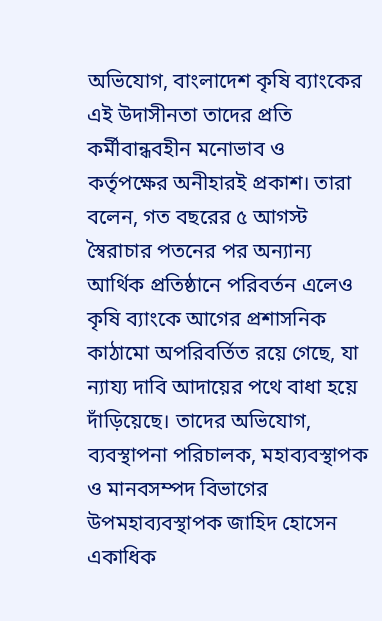অভিযোগ, বাংলাদেশ কৃষি ব্যাংকের এই উদাসীনতা তাদের প্রতি কর্মীবান্ধবহীন মনোভাব ও কর্তৃপক্ষের অনীহারই প্রকাশ। তারা বলেন, গত বছরের ৫ আগস্ট স্বৈরাচার পতনের পর অন্যান্য আর্থিক প্রতিষ্ঠানে পরিবর্তন এলেও কৃষি ব্যাংকে আগের প্রশাসনিক কাঠামো অপরিবর্তিত রয়ে গেছে, যা ন্যায্য দাবি আদায়ের পথে বাধা হয়ে দাঁড়িয়েছে। তাদের অভিযোগ, ব্যবস্থাপনা পরিচালক, মহাব্যবস্থাপক ও মানবসম্পদ বিভাগের উপমহাব্যবস্থাপক জাহিদ হোসেন একাধিক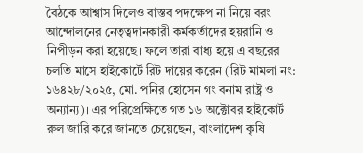বৈঠকে আশ্বাস দিলেও বাস্তব পদক্ষেপ না নিয়ে বরং আন্দোলনের নেতৃত্বদানকারী কর্মকর্তাদের হয়রানি ও নিপীড়ন করা হয়েছে। ফলে তারা বাধ্য হয়ে এ বছরের চলতি মাসে হাইকোর্টে রিট দায়ের করেন (রিট মামলা নং: ১৬৪২৮/২০২৫, মো. পনির হোসেন গং বনাম রাষ্ট্র ও অন্যান্য)। এর পরিপ্রেক্ষিতে গত ১৬ অক্টোবর হাইকোর্ট রুল জারি করে জানতে চেয়েছেন, বাংলাদেশ কৃষি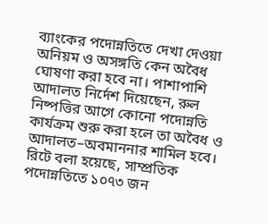ব্যাংকের পদোন্নতিতে দেখা দেওয়া অনিয়ম ও অসঙ্গতি কেন অবৈধ ঘোষণা করা হবে না। পাশাপাশি আদালত নির্দেশ দিয়েছেন, রুল নিষ্পত্তির আগে কোনো পদোন্নতি কার্যক্রম শুরু করা হলে তা অবৈধ ও আদালত–অবমাননার শামিল হবে। রিটে বলা হয়েছে, সাম্প্রতিক পদোন্নতিতে ১০৭৩ জন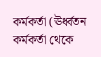কর্মকর্তা (ঊর্ধ্বতন কর্মকর্তা থেকে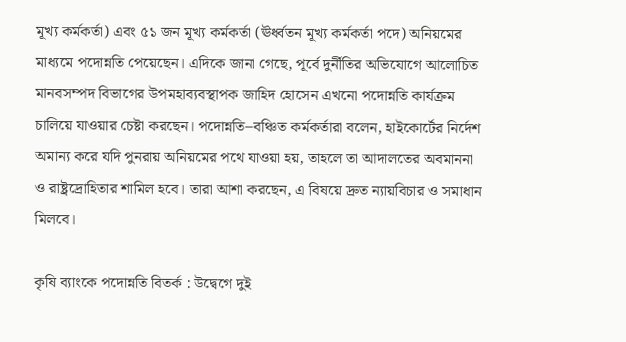মূখ্য কর্মকর্তা) এবং ৫১ জন মূখ্য কর্মকর্তা (ঊর্ধ্বতন মূখ্য কর্মকর্তা পদে) অনিয়মের মাধ্যমে পদোন্নতি পেয়েছেন। এদিকে জানা গেছে, পূর্বে দুর্নীতির অভিযোগে আলোচিত মানবসম্পদ বিভাগের উপমহাব্যবস্থাপক জাহিদ হোসেন এখনো পদোন্নতি কার্যক্রম চালিয়ে যাওয়ার চেষ্টা করছেন। পদোন্নতি–বঞ্চিত কর্মকর্তারা বলেন, হাইকোর্টের নির্দেশ অমান্য করে যদি পুনরায় অনিয়মের পথে যাওয়া হয়, তাহলে তা আদালতের অবমাননা ও রাষ্ট্রদ্রোহিতার শামিল হবে। তারা আশা করছেন, এ বিষয়ে দ্রুত ন্যায়বিচার ও সমাধান মিলবে।

কৃষি ব্যাংকে পদোন্নতি বিতর্ক : উদ্বেগে দুই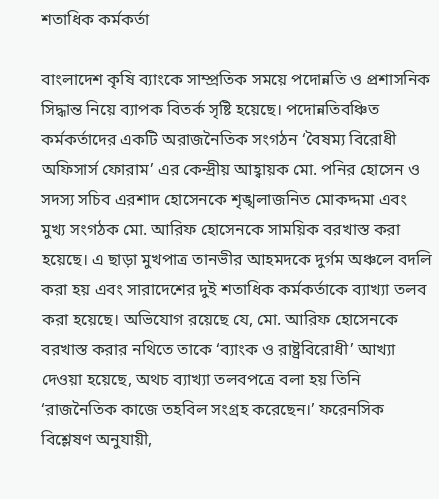শতাধিক কর্মকর্তা

বাংলাদেশ কৃষি ব্যাংকে সাম্প্রতিক সময়ে পদোন্নতি ও প্রশাসনিক সিদ্ধান্ত নিয়ে ব্যাপক বিতর্ক সৃষ্টি হয়েছে। পদোন্নতিবঞ্চিত কর্মকর্তাদের একটি অরাজনৈতিক সংগঠন ‘বৈষম্য বিরোধী অফিসার্স ফোরাম’ এর কেন্দ্রীয় আহ্বায়ক মো. পনির হোসেন ও সদস্য সচিব এরশাদ হোসেনকে শৃঙ্খলাজনিত মোকদ্দমা এবং মুখ্য সংগঠক মো. আরিফ হোসেনকে সাময়িক বরখাস্ত করা হয়েছে। এ ছাড়া মুখপাত্র তানভীর আহমদকে দুর্গম অঞ্চলে বদলি করা হয় এবং সারাদেশের দুই শতাধিক কর্মকর্তাকে ব্যাখ্যা তলব করা হয়েছে। অভিযোগ রয়েছে যে, মো. আরিফ হোসেনকে বরখাস্ত করার নথিতে তাকে ‘ব্যাংক ও রাষ্ট্রবিরোধী’ আখ্যা দেওয়া হয়েছে, অথচ ব্যাখ্যা তলবপত্রে বলা হয় তিনি ‘রাজনৈতিক কাজে তহবিল সংগ্রহ করেছেন।’ ফরেনসিক বিশ্লেষণ অনুযায়ী,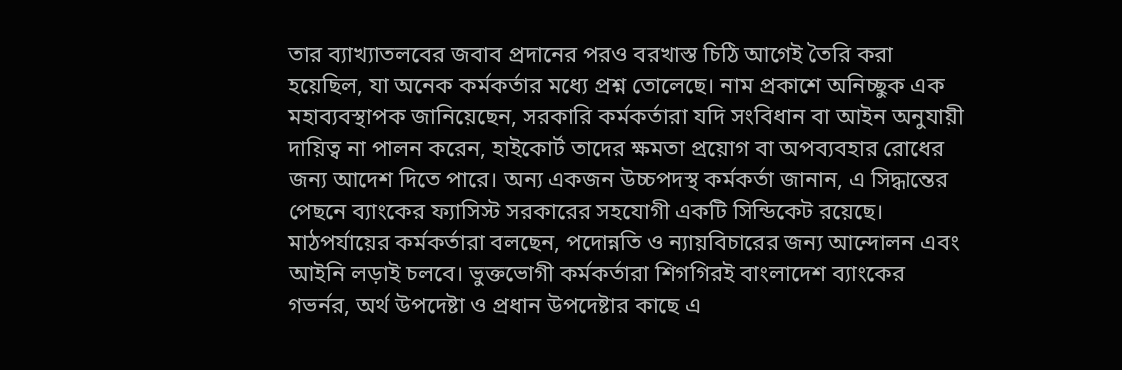তার ব্যাখ্যাতলবের জবাব প্রদানের পরও বরখাস্ত চিঠি আগেই তৈরি করা হয়েছিল, যা অনেক কর্মকর্তার মধ্যে প্রশ্ন তোলেছে। নাম প্রকাশে অনিচ্ছুক এক মহাব্যবস্থাপক জানিয়েছেন, সরকারি কর্মকর্তারা যদি সংবিধান বা আইন অনুযায়ী দায়িত্ব না পালন করেন, হাইকোর্ট তাদের ক্ষমতা প্রয়োগ বা অপব্যবহার রোধের জন্য আদেশ দিতে পারে। অন্য একজন উচ্চপদস্থ কর্মকর্তা জানান, এ সিদ্ধান্তের পেছনে ব্যাংকের ফ্যাসিস্ট সরকারের সহযোগী একটি সিন্ডিকেট রয়েছে। মাঠপর্যায়ের কর্মকর্তারা বলছেন, পদোন্নতি ও ন্যায়বিচারের জন্য আন্দোলন এবং আইনি লড়াই চলবে। ভুক্তভোগী কর্মকর্তারা শিগগিরই বাংলাদেশ ব্যাংকের গভর্নর, অর্থ উপদেষ্টা ও প্রধান উপদেষ্টার কাছে এ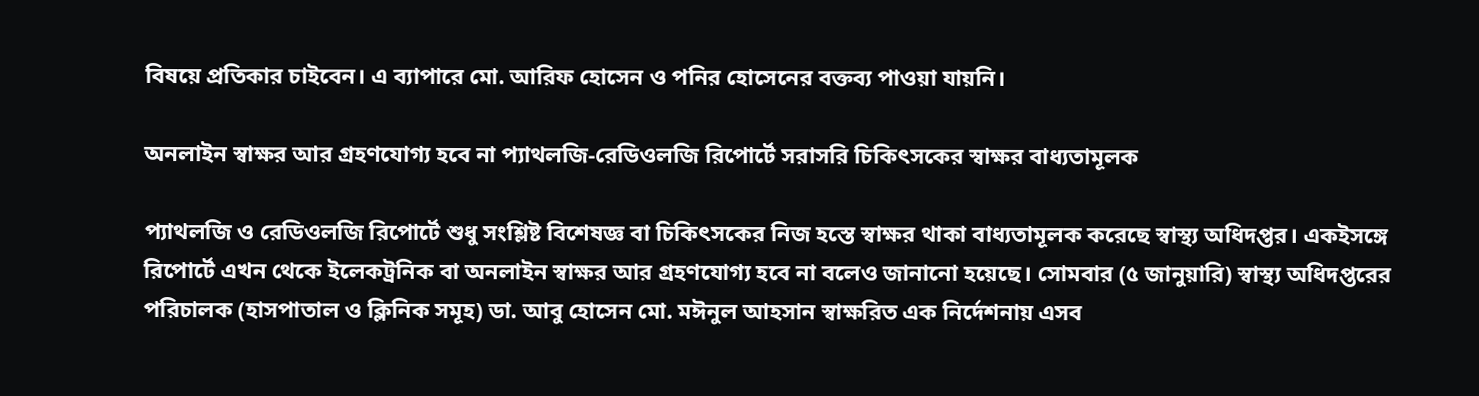বিষয়ে প্রতিকার চাইবেন। এ ব্যাপারে মো. আরিফ হোসেন ও পনির হোসেনের বক্তব্য পাওয়া যায়নি।

অনলাইন স্বাক্ষর আর গ্রহণযোগ্য হবে না প্যাথলজি-রেডিওলজি রিপোর্টে সরাসরি চিকিৎসকের স্বাক্ষর বাধ্যতামূলক

প্যাথলজি ও রেডিওলজি রিপোর্টে শুধু সংশ্লিষ্ট বিশেষজ্ঞ বা চিকিৎসকের নিজ হস্তে স্বাক্ষর থাকা বাধ্যতামূলক করেছে স্বাস্থ্য অধিদপ্তর। একইসঙ্গে রিপোর্টে এখন থেকে ইলেকট্রনিক বা অনলাইন স্বাক্ষর আর গ্রহণযোগ্য হবে না বলেও জানানো হয়েছে। সোমবার (৫ জানুয়ারি) স্বাস্থ্য অধিদপ্তরের পরিচালক (হাসপাতাল ও ক্লিনিক সমূহ) ডা. আবু হোসেন মো. মঈনুল আহসান স্বাক্ষরিত এক নির্দেশনায় এসব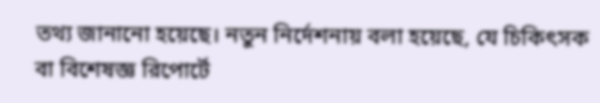তথ্য জানানো হয়েছে। নতুন নির্দেশনায় বলা হয়েছে, যে চিকিৎসক বা বিশেষজ্ঞ রিপোর্টে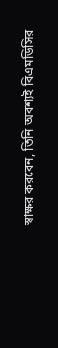স্বাক্ষর করবেন, তিনি অবশ্যই বিএমডিসির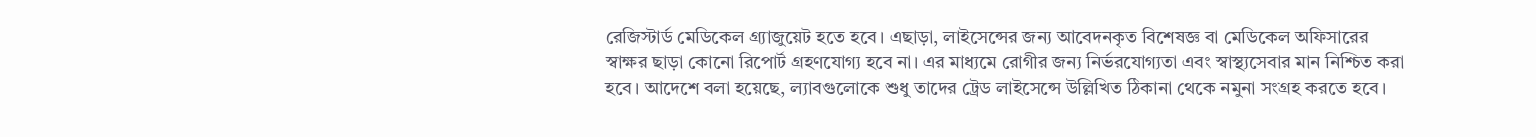রেজিস্টার্ড মেডিকেল গ্র্যাজুয়েট হতে হবে। এছাড়া, লাইসেন্সের জন্য আবেদনকৃত বিশেষজ্ঞ বা মেডিকেল অফিসারের স্বাক্ষর ছাড়া কোনো রিপোর্ট গ্রহণযোগ্য হবে না। এর মাধ্যমে রোগীর জন্য নির্ভরযোগ্যতা এবং স্বাস্থ্যসেবার মান নিশ্চিত করা হবে। আদেশে বলা হয়েছে, ল্যাবগুলোকে শুধু তাদের ট্রেড লাইসেন্সে উল্লিখিত ঠিকানা থেকে নমুনা সংগ্রহ করতে হবে।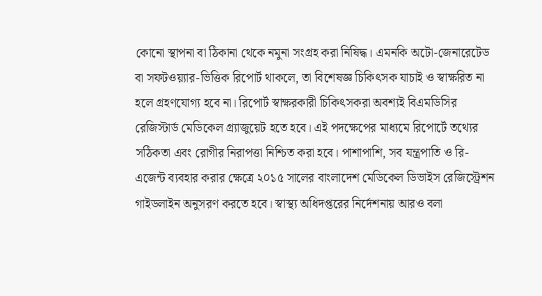কোনো স্থাপনা বা ঠিকানা থেকে নমুনা সংগ্রহ করা নিষিদ্ধ। এমনকি অটো-জেনারেটেড বা সফটওয়্যার-ভিত্তিক রিপোর্ট থাকলে, তা বিশেষজ্ঞ চিকিৎসক যাচাই ও স্বাক্ষরিত না হলে গ্রহণযোগ্য হবে না। রিপোর্ট স্বাক্ষরকারী চিকিৎসকরা অবশ্যই বিএমডিসির রেজিস্টার্ড মেডিকেল গ্র্যাজুয়েট হতে হবে। এই পদক্ষেপের মাধ্যমে রিপোর্টে তথ্যের সঠিকতা এবং রোগীর নিরাপত্তা নিশ্চিত করা হবে। পাশাপাশি, সব যন্ত্রপাতি ও রি-এজেন্ট ব্যবহার করার ক্ষেত্রে ২০১৫ সালের বাংলাদেশ মেডিকেল ডিভাইস রেজিস্ট্রেশন গাইডলাইন অনুসরণ করতে হবে। স্বাস্থ্য অধিদপ্তরের নির্দেশনায় আরও বলা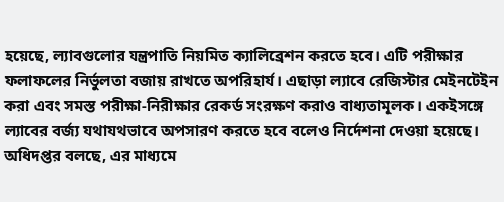হয়েছে, ল্যাবগুলোর যন্ত্রপাতি নিয়মিত ক্যালিব্রেশন করতে হবে। এটি পরীক্ষার ফলাফলের নির্ভুলতা বজায় রাখতে অপরিহার্য। এছাড়া ল্যাবে রেজিস্টার মেইনটেইন করা এবং সমস্ত পরীক্ষা-নিরীক্ষার রেকর্ড সংরক্ষণ করাও বাধ্যতামূলক। একইসঙ্গে ল্যাবের বর্জ্য যথাযথভাবে অপসারণ করতে হবে বলেও নির্দেশনা দেওয়া হয়েছে। অধিদপ্তর বলছে, এর মাধ্যমে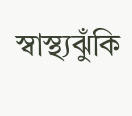স্বাস্থ্যঝুঁকি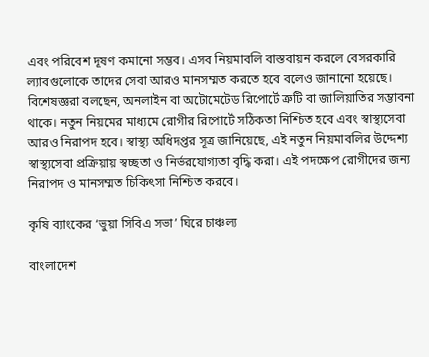এবং পরিবেশ দূষণ কমানো সম্ভব। এসব নিয়মাবলি বাস্তবায়ন করলে বেসরকারি ল্যাবগুলোকে তাদের সেবা আরও মানসম্মত করতে হবে বলেও জানানো হয়েছে। বিশেষজ্ঞরা বলছেন, অনলাইন বা অটোমেটেড রিপোর্টে ত্রুটি বা জালিয়াতির সম্ভাবনা থাকে। নতুন নিয়মের মাধ্যমে রোগীর রিপোর্টে সঠিকতা নিশ্চিত হবে এবং স্বাস্থ্যসেবা আরও নিরাপদ হবে। স্বাস্থ্য অধিদপ্তর সূত্র জানিয়েছে, এই নতুন নিয়মাবলির উদ্দেশ্য স্বাস্থ্যসেবা প্রক্রিয়ায় স্বচ্ছতা ও নির্ভরযোগ্যতা বৃদ্ধি করা। এই পদক্ষেপ রোগীদের জন্য নিরাপদ ও মানসম্মত চিকিৎসা নিশ্চিত করবে।

কৃষি ব্যাংকের ‘ভুয়া সিবিএ সভা’ ঘিরে চাঞ্চল্য

বাংলাদেশ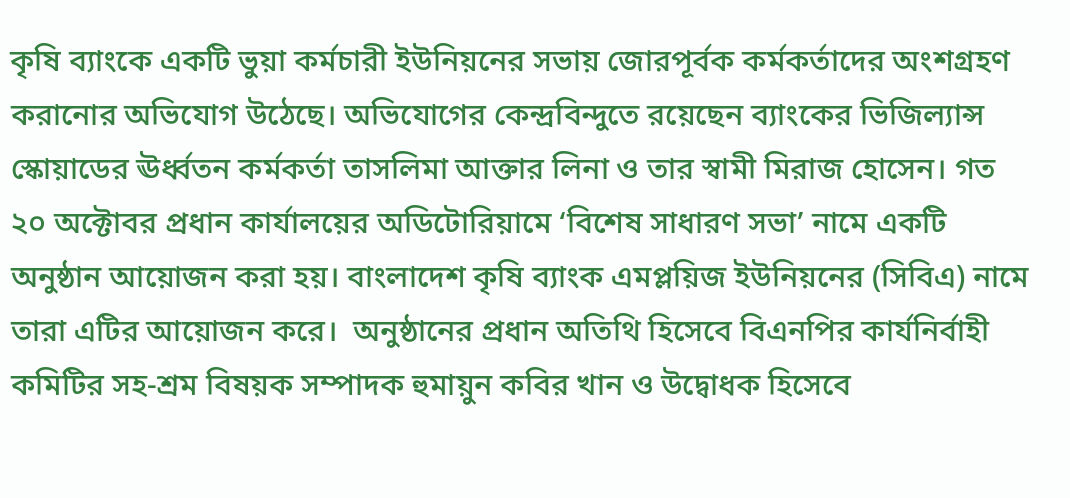কৃষি ব্যাংকে একটি ভুয়া কর্মচারী ইউনিয়নের সভায় জোরপূর্বক কর্মকর্তাদের অংশগ্রহণ করানোর অভিযোগ উঠেছে। অভিযোগের কেন্দ্রবিন্দুতে রয়েছেন ব্যাংকের ভিজিল্যান্স স্কোয়াডের ঊর্ধ্বতন কর্মকর্তা তাসলিমা আক্তার লিনা ও তার স্বামী মিরাজ হোসেন। গত ২০ অক্টোবর প্রধান কার্যালয়ের অডিটোরিয়ামে ‘বিশেষ সাধারণ সভা’ নামে একটি অনুষ্ঠান আয়োজন করা হয়। বাংলাদেশ কৃষি ব্যাংক এমপ্লয়িজ ইউনিয়নের (সিবিএ) নামে তারা এটির আয়োজন করে।  অনুষ্ঠানের প্রধান অতিথি হিসেবে বিএনপির কার্যনির্বাহী কমিটির সহ-শ্রম বিষয়ক সম্পাদক হুমায়ুন কবির খান ও উদ্বোধক হিসেবে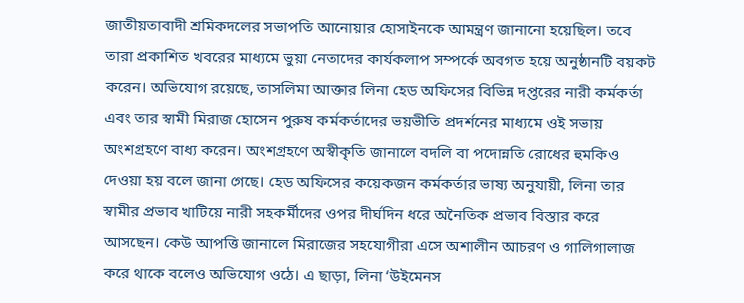জাতীয়তাবাদী শ্রমিকদলের সভাপতি আনোয়ার হোসাইনকে আমন্ত্রণ জানানো হয়েছিল। তবে তারা প্রকাশিত খবরের মাধ্যমে ভুয়া নেতাদের কার্যকলাপ সম্পর্কে অবগত হয়ে অনুষ্ঠানটি বয়কট করেন। অভিযোগ রয়েছে, তাসলিমা আক্তার লিনা হেড অফিসের বিভিন্ন দপ্তরের নারী কর্মকর্তা এবং তার স্বামী মিরাজ হোসেন পুরুষ কর্মকর্তাদের ভয়ভীতি প্রদর্শনের মাধ্যমে ওই সভায় অংশগ্রহণে বাধ্য করেন। অংশগ্রহণে অস্বীকৃতি জানালে বদলি বা পদোন্নতি রোধের হুমকিও দেওয়া হয় বলে জানা গেছে। হেড অফিসের কয়েকজন কর্মকর্তার ভাষ্য অনুযায়ী, লিনা তার স্বামীর প্রভাব খাটিয়ে নারী সহকর্মীদের ওপর দীর্ঘদিন ধরে অনৈতিক প্রভাব বিস্তার করে আসছেন। কেউ আপত্তি জানালে মিরাজের সহযোগীরা এসে অশালীন আচরণ ও গালিগালাজ করে থাকে বলেও অভিযোগ ওঠে। এ ছাড়া, লিনা ‘উইমেনস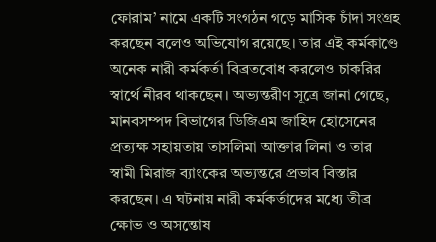ফোরাম’ নামে একটি সংগঠন গড়ে মাসিক চাঁদা সংগ্রহ করছেন বলেও অভিযোগ রয়েছে। তার এই কর্মকাণ্ডে অনেক নারী কর্মকর্তা বিব্রতবোধ করলেও চাকরির স্বার্থে নীরব থাকছেন। অভ্যন্তরীণ সূত্রে জানা গেছে, মানবসম্পদ বিভাগের ডিজিএম জাহিদ হোসেনের প্রত্যক্ষ সহায়তায় তাসলিমা আক্তার লিনা ও তার স্বামী মিরাজ ব্যাংকের অভ্যন্তরে প্রভাব বিস্তার করছেন। এ ঘটনায় নারী কর্মকর্তাদের মধ্যে তীব্র ক্ষোভ ও অসন্তোষ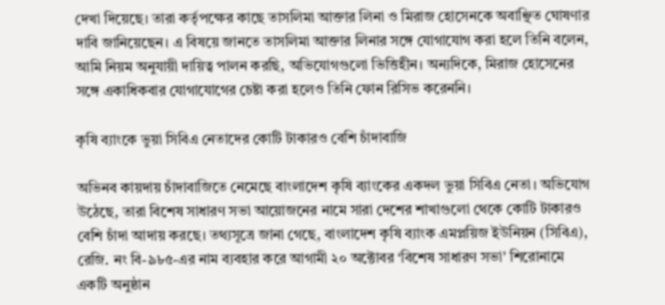দেখা দিয়েছে। তারা কর্তৃপক্ষের কাছে তাসলিমা আক্তার লিনা ও মিরাজ হোসেনকে অবাঞ্ছিত ঘোষণার দাবি জানিয়েছেন। এ বিষয়ে জানতে তাসলিমা আক্তার লিনার সঙ্গে যোগাযোগ করা হলে তিনি বলেন, আমি নিয়ম অনুযায়ী দায়িত্ব পালন করছি, অভিযোগগুলো ভিত্তিহীন। অন্যদিকে, মিরাজ হোসেনের সঙ্গে একাধিকবার যোগাযোগের চেষ্টা করা হলেও তিনি ফোন রিসিভ করেননি।

কৃষি ব্যাংকে ভুয়া সিবিএ নেতাদের কোটি টাকারও বেশি চাঁদাবাজি

অভিনব কায়দায় চাঁদাবাজিতে নেমেছে বাংলাদেশ কৃষি ব্যাংকের একদল ভুয়া সিবিএ নেতা। অভিযোগ উঠেছে, তারা বিশেষ সাধারণ সভা আয়োজনের নামে সারা দেশের শাখাগুলো থেকে কোটি টাকারও বেশি চাঁদা আদায় করছে। তথ্যসূত্রে জানা গেছে, বাংলাদেশ কৃষি ব্যাংক এমপ্লয়িজ ইউনিয়ন (সিবিএ), রেজি. নং বি-৯৮৫-এর নাম ব্যবহার করে আগামী ২০ অক্টোবর ‘বিশেষ সাধারণ সভা’ শিরোনামে একটি অনুষ্ঠান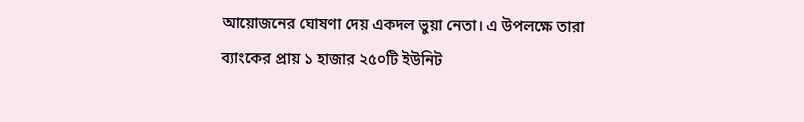আয়োজনের ঘোষণা দেয় একদল ভুয়া নেতা। এ উপলক্ষে তারা ব্যাংকের প্রায় ১ হাজার ২৫০টি ইউনিট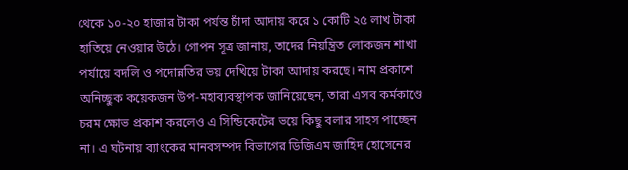থেকে ১০-২০ হাজার টাকা পর্যন্ত চাঁদা আদায় করে ১ কোটি ২৫ লাখ টাকা হাতিয়ে নেওয়ার উঠে। গোপন সূত্র জানায়, তাদের নিয়ন্ত্রিত লোকজন শাখা পর্যায়ে বদলি ও পদোন্নতির ভয় দেখিয়ে টাকা আদায় করছে। নাম প্রকাশে অনিচ্ছুক কয়েকজন উপ-মহাব্যবস্থাপক জানিয়েছেন, তারা এসব কর্মকাণ্ডে চরম ক্ষোভ প্রকাশ করলেও এ সিন্ডিকেটের ভয়ে কিছু বলার সাহস পাচ্ছেন না। এ ঘটনায় ব্যাংকের মানবসম্পদ বিভাগের ডিজিএম জাহিদ হোসেনের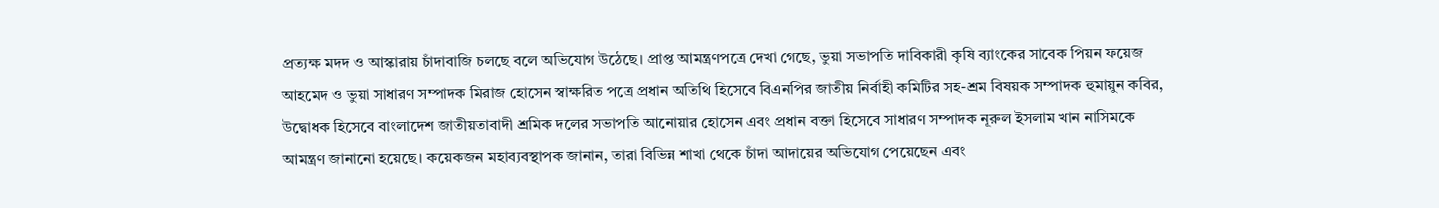প্রত্যক্ষ মদদ ও আস্কারায় চাঁদাবাজি চলছে বলে অভিযোগ উঠেছে। প্রাপ্ত আমন্ত্রণপত্রে দেখা গেছে, ভুয়া সভাপতি দাবিকারী কৃষি ব্যাংকের সাবেক পিয়ন ফয়েজ আহমেদ ও ভুয়া সাধারণ সম্পাদক মিরাজ হোসেন স্বাক্ষরিত পত্রে প্রধান অতিথি হিসেবে বিএনপির জাতীয় নির্বাহী কমিটির সহ-শ্রম বিষয়ক সম্পাদক হুমায়ুন কবির, উদ্বোধক হিসেবে বাংলাদেশ জাতীয়তাবাদী শ্রমিক দলের সভাপতি আনোয়ার হোসেন এবং প্রধান বক্তা হিসেবে সাধারণ সম্পাদক নূরুল ইসলাম খান নাসিমকে আমন্ত্রণ জানানো হয়েছে। কয়েকজন মহাব্যবস্থাপক জানান, তারা বিভিন্ন শাখা থেকে চাঁদা আদায়ের অভিযোগ পেয়েছেন এবং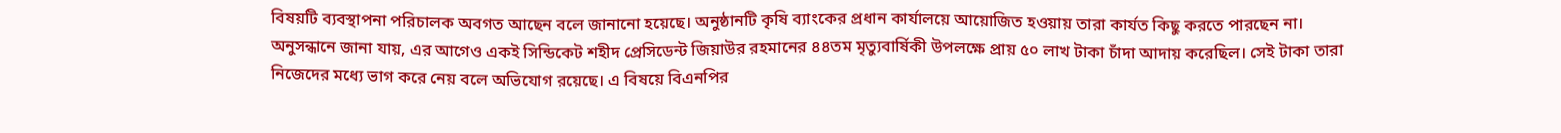বিষয়টি ব্যবস্থাপনা পরিচালক অবগত আছেন বলে জানানো হয়েছে। অনুষ্ঠানটি কৃষি ব্যাংকের প্রধান কার্যালয়ে আয়োজিত হওয়ায় তারা কার্যত কিছু করতে পারছেন না। অনুসন্ধানে জানা যায়, এর আগেও একই সিন্ডিকেট শহীদ প্রেসিডেন্ট জিয়াউর রহমানের ৪৪তম মৃত্যুবার্ষিকী উপলক্ষে প্রায় ৫০ লাখ টাকা চাঁদা আদায় করেছিল। সেই টাকা তারা নিজেদের মধ্যে ভাগ করে নেয় বলে অভিযোগ রয়েছে। এ বিষয়ে বিএনপির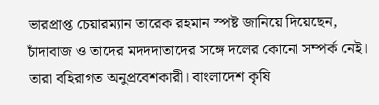ভারপ্রাপ্ত চেয়ারম্যান তারেক রহমান স্পষ্ট জানিয়ে দিয়েছেন, চাঁদাবাজ ও তাদের মদদদাতাদের সঙ্গে দলের কোনো সম্পর্ক নেই। তারা বহিরাগত অনুপ্রবেশকারী। বাংলাদেশ কৃষি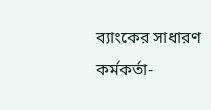ব্যাংকের সাধারণ কর্মকর্তা-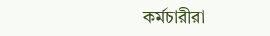কর্মচারীরা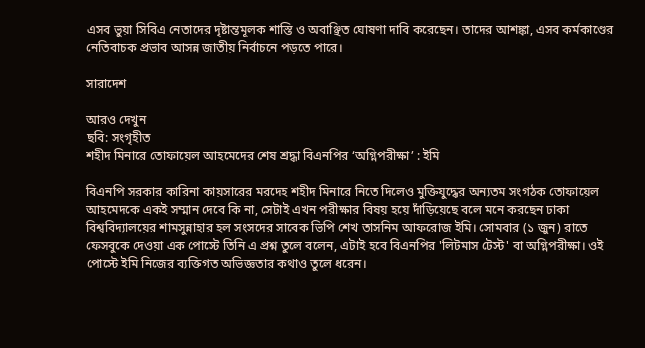এসব ভুয়া সিবিএ নেতাদের দৃষ্টান্তমূলক শাস্তি ও অবাঞ্ছিত ঘোষণা দাবি করেছেন। তাদের আশঙ্কা, এসব কর্মকাণ্ডের নেতিবাচক প্রভাব আসন্ন জাতীয় নির্বাচনে পড়তে পারে।

সারাদেশ

আরও দেখুন
ছবি: সংগৃহীত
শহীদ মিনারে তোফায়েল আহমেদের শেষ শ্রদ্ধা বিএনপির ‘অগ্নিপরীক্ষা’ : ইমি

বিএনপি সরকার কারিনা কায়সারের মরদেহ শহীদ মিনারে নিতে দিলেও মুক্তিযুদ্ধের অন্যতম সংগঠক তোফায়েল আহমেদকে একই সম্মান দেবে কি না, সেটাই এখন পরীক্ষার বিষয় হয়ে দাঁড়িয়েছে বলে মনে করছেন ঢাকা বিশ্ববিদ্যালয়ের শামসুন্নাহার হল সংসদের সাবেক ভিপি শেখ তাসনিম আফরোজ ইমি। সোমবার (১ জুন) রাতে ফেসবুকে দেওয়া এক পোস্টে তিনি এ প্রশ্ন তুলে বলেন, এটাই হবে বিএনপির 'লিটমাস টেস্ট' বা অগ্নিপরীক্ষা। ওই পোস্টে ইমি নিজের ব্যক্তিগত অভিজ্ঞতার কথাও তুলে ধরেন।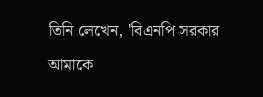তিনি লেখেন, 'বিএনপি সরকার আমাকে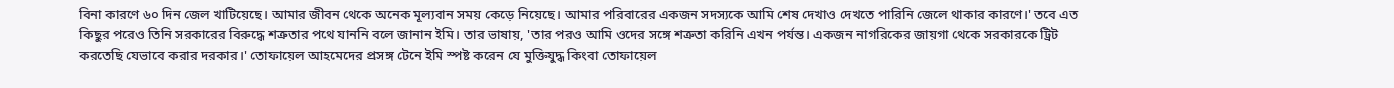বিনা কারণে ৬০ দিন জেল খাটিয়েছে। আমার জীবন থেকে অনেক মূল্যবান সময় কেড়ে নিয়েছে। আমার পরিবারের একজন সদস্যকে আমি শেষ দেখাও দেখতে পারিনি জেলে থাকার কারণে।' তবে এত কিছুর পরেও তিনি সরকারের বিরুদ্ধে শত্রুতার পথে যাননি বলে জানান ইমি। তার ভাষায়, 'তার পরও আমি ওদের সঙ্গে শত্রুতা করিনি এখন পর্যন্ত। একজন নাগরিকের জায়গা থেকে সরকারকে ট্রিট করতেছি যেভাবে করার দরকার।' তোফায়েল আহমেদের প্রসঙ্গ টেনে ইমি স্পষ্ট করেন যে মুক্তিযুদ্ধ কিংবা তোফায়েল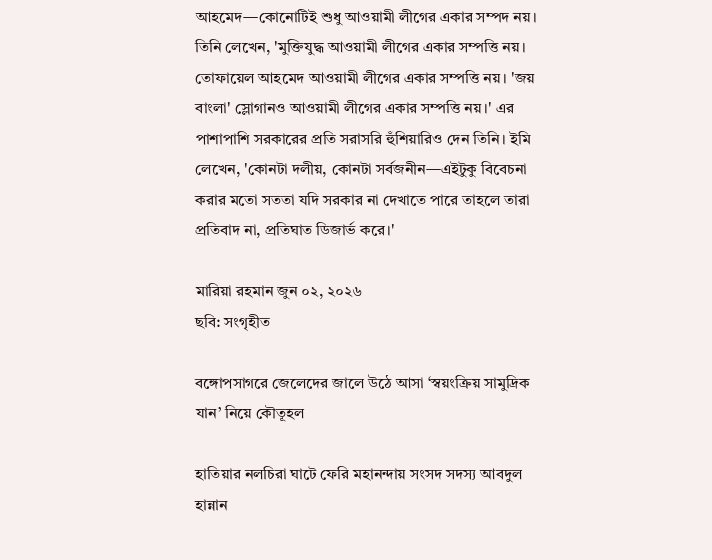আহমেদ—কোনোটিই শুধু আওয়ামী লীগের একার সম্পদ নয়। তিনি লেখেন, 'মুক্তিযুদ্ধ আওয়ামী লীগের একার সম্পত্তি নয়। তোফায়েল আহমেদ আওয়ামী লীগের একার সম্পত্তি নয়। 'জয় বাংলা' স্লোগানও আওয়ামী লীগের একার সম্পত্তি নয়।' এর পাশাপাশি সরকারের প্রতি সরাসরি হুঁশিয়ারিও দেন তিনি। ইমি লেখেন, 'কোনটা দলীয়, কোনটা সর্বজনীন—এইটুকু বিবেচনা করার মতো সততা যদি সরকার না দেখাতে পারে তাহলে তারা প্রতিবাদ না, প্রতিঘাত ডিজার্ভ করে।'

মারিয়া রহমান জুন ০২, ২০২৬
ছবি: সংগৃহীত

বঙ্গোপসাগরে জেলেদের জালে উঠে আসা ‘স্বয়ংক্রিয় সামুদ্রিক যান’ নিয়ে কৌতূহল

হাতিয়ার নলচিরা ঘাটে ফেরি মহানন্দায় সংসদ সদস্য আবদুল হান্নান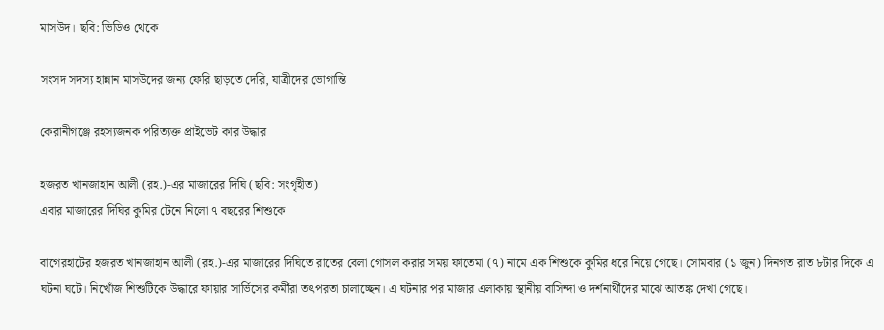মাসউদ। ছবি: ভিডিও থেকে

সংসদ সদস্য হান্নান মাসউদের জন্য ফেরি ছাড়তে দেরি, যাত্রীদের ভোগান্তি

কেরানীগঞ্জে রহস্যজনক পরিত্যক্ত প্রাইভেট কার উদ্ধার

হজরত খানজাহান আলী (রহ.)-এর মাজারের দিঘি (ছবি: সংগৃহীত)
এবার মাজারের দিঘির কুমির টেনে নিলো ৭ বছরের শিশুকে

বাগেরহাটের হজরত খানজাহান আলী (রহ.)-এর মাজারের দিঘিতে রাতের বেলা গোসল করার সময় ফাতেমা (৭) নামে এক শিশুকে কুমির ধরে নিয়ে গেছে। সোমবার (১ জুন) দিনগত রাত ৮টার দিকে এ ঘটনা ঘটে। নিখোঁজ শিশুটিকে উদ্ধারে ফায়ার সার্ভিসের কর্মীরা তৎপরতা চালাচ্ছেন। এ ঘটনার পর মাজার এলাকায় স্থানীয় বাসিন্দা ও দর্শনার্থীদের মাঝে আতঙ্ক দেখা গেছে।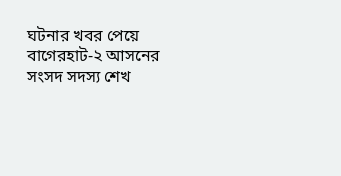ঘটনার খবর পেয়ে বাগেরহাট-২ আসনের সংসদ সদস্য শেখ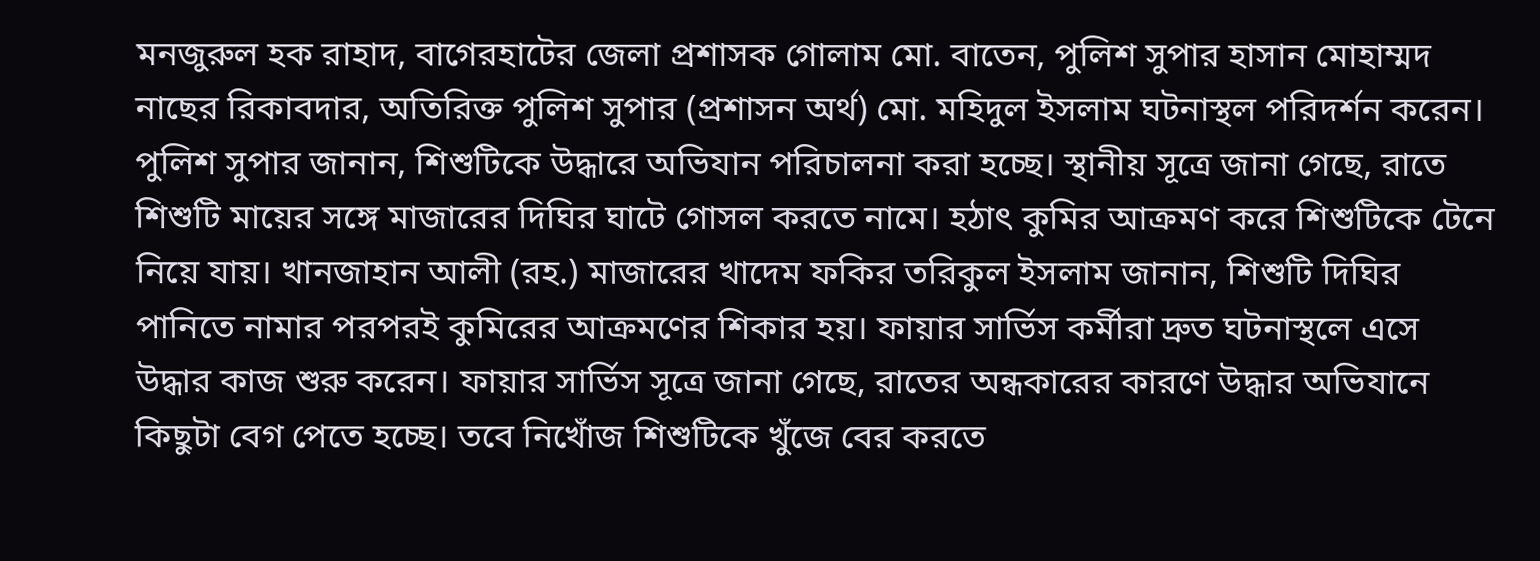মনজুরুল হক রাহাদ, বাগেরহাটের জেলা প্রশাসক গোলাম মো. বাতেন, পুলিশ সুপার হাসান মোহাম্মদ নাছের রিকাবদার, অতিরিক্ত পুলিশ সুপার (প্রশাসন অর্থ) মো. মহিদুল ইসলাম ঘটনাস্থল পরিদর্শন করেন। পুলিশ সুপার জানান, শিশুটিকে উদ্ধারে অভিযান পরিচালনা করা হচ্ছে। স্থানীয় সূত্রে জানা গেছে, রাতে শিশুটি মায়ের সঙ্গে মাজারের দিঘির ঘাটে গোসল করতে নামে। হঠাৎ কুমির আক্রমণ করে শিশুটিকে টেনে নিয়ে যায়। খানজাহান আলী (রহ.) মাজারের খাদেম ফকির তরিকুল ইসলাম জানান, শিশুটি দিঘির পানিতে নামার পরপরই কুমিরের আক্রমণের শিকার হয়। ফায়ার সার্ভিস কর্মীরা দ্রুত ঘটনাস্থলে এসে উদ্ধার কাজ শুরু করেন। ফায়ার সার্ভিস সূত্রে জানা গেছে, রাতের অন্ধকারের কারণে উদ্ধার অভিযানে কিছুটা বেগ পেতে হচ্ছে। তবে নিখোঁজ শিশুটিকে খুঁজে বের করতে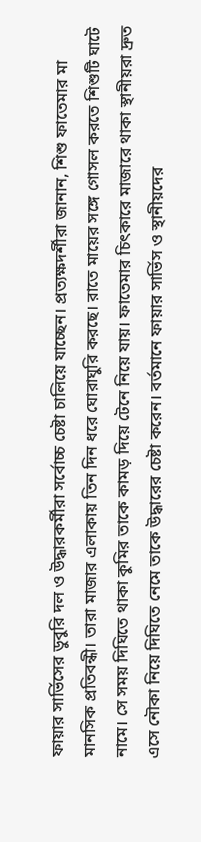ফায়ার সার্ভিসের ডুবুরি দল ও উদ্ধারকর্মীরা সর্বোচ্চ চেষ্টা চালিয়ে যাচ্ছেন। প্রত্যক্ষদর্শীরা জানান, শিশু ফাতেমার মা মানসিক প্রতিবন্ধী। তারা মাজার এলাকায় তিন দিন ধরে ঘোরাঘুরি করছে। রাতে মায়ের সঙ্গে গোসল করতে শিশুটি ঘাটে নামে। সে সময় দিঘিতে থাকা কুমির তাকে কামড় দিয়ে টেনে নিয়ে যায়। ফাতেমার চিৎকারে মাজারে থাকা স্থানীয়রা দ্রুত এসে নৌকা নিয়ে দিঘিতে নেমে তাকে উদ্ধারের চেষ্টা করেন। বর্তমানে ফায়ার সার্ভিস ও স্থানীয়দের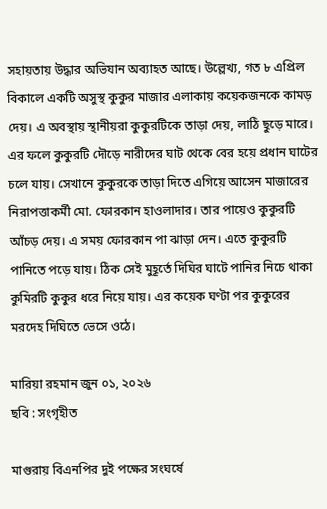সহায়তায় উদ্ধার অভিযান অব্যাহত আছে। উল্লেখ্য, গত ৮ এপ্রিল বিকালে একটি অসুস্থ কুকুর মাজার এলাকায় কয়েকজনকে কামড় দেয়। এ অবস্থায় স্থানীয়রা কুকুরটিকে তাড়া দেয়, লাঠি ছুড়ে মারে। এর ফলে কুকুরটি দৌড়ে নারীদের ঘাট থেকে বের হয়ে প্রধান ঘাটের চলে যায়। সেখানে কুকুরকে তাড়া দিতে এগিয়ে আসেন মাজারের নিরাপত্তাকর্মী মো. ফোরকান হাওলাদার। তার পায়েও কুকুরটি আঁচড় দেয়। এ সময় ফোরকান পা ঝাড়া দেন। এতে কুকুরটি পানিতে পড়ে যায়। ঠিক সেই মুহূর্তে দিঘির ঘাটে পানির নিচে থাকা কুমিরটি কুকুর ধরে নিয়ে যায়। এর কয়েক ঘণ্টা পর কুকুরের মরদেহ দিঘিতে ভেসে ওঠে।

মারিয়া রহমান জুন ০১, ২০২৬
ছবি : সংগৃহীত

মাগুরায় বিএনপির দুই পক্ষের সংঘর্ষে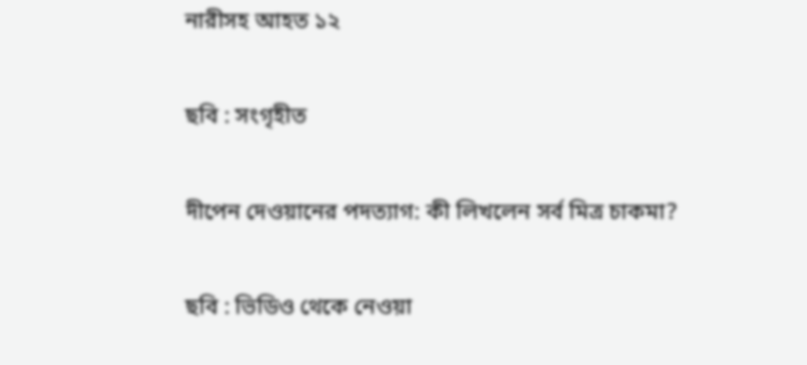নারীসহ আহত ১২

ছবি : সংগৃহীত

দীপেন দেওয়ানের পদত্যাগ: কী লিখলেন সর্ব মিত্র চাকমা?

ছবি : ভিডিও থেকে নেওয়া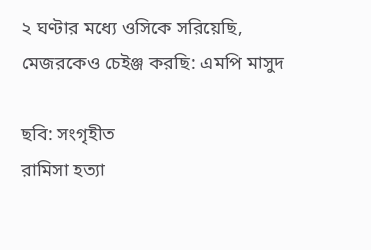২ ঘণ্টার মধ্যে ওসিকে সরিয়েছি, মেজরকেও চেইঞ্জ করছি: এমপি মাসুদ

ছবি: সংগৃহীত
রামিসা হত্যা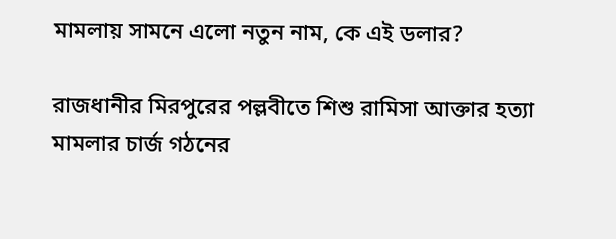মামলায় সামনে এলো নতুন নাম, কে এই ডলার?

রাজধানীর মিরপুরের পল্লবীতে শিশু রামিসা আক্তার হত্যা মামলার চার্জ গঠনের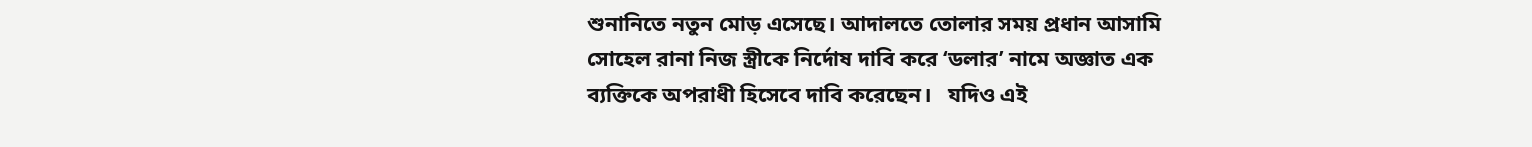শুনানিতে নতুন মোড় এসেছে। আদালতে তোলার সময় প্রধান আসামি সোহেল রানা নিজ স্ত্রীকে নির্দোষ দাবি করে ‘ডলার’ নামে অজ্ঞাত এক ব্যক্তিকে অপরাধী হিসেবে দাবি করেছেন।   যদিও এই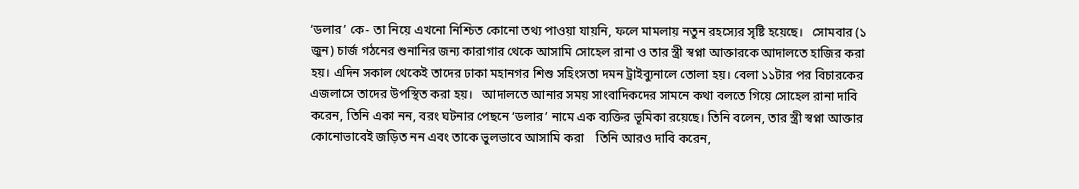‘ডলার’ কে- তা নিয়ে এখনো নিশ্চিত কোনো তথ্য পাওয়া যায়নি, ফলে মামলায় নতুন রহস্যের সৃষ্টি হয়েছে।   সোমবার (১ জুন) চার্জ গঠনের শুনানির জন্য কারাগার থেকে আসামি সোহেল রানা ও তার স্ত্রী স্বপ্না আক্তারকে আদালতে হাজির করা হয়। এদিন সকাল থেকেই তাদের ঢাকা মহানগর শিশু সহিংসতা দমন ট্রাইব্যুনালে তোলা হয়। বেলা ১১টার পর বিচারকের এজলাসে তাদের উপস্থিত করা হয়।   আদালতে আনার সময় সাংবাদিকদের সামনে কথা বলতে গিয়ে সোহেল রানা দাবি করেন, তিনি একা নন, বরং ঘটনার পেছনে ‘ডলার’ নামে এক ব্যক্তির ভূমিকা রয়েছে। তিনি বলেন, তার স্ত্রী স্বপ্না আক্তার কোনোভাবেই জড়িত নন এবং তাকে ভুলভাবে আসামি করা    তিনি আরও দাবি করেন,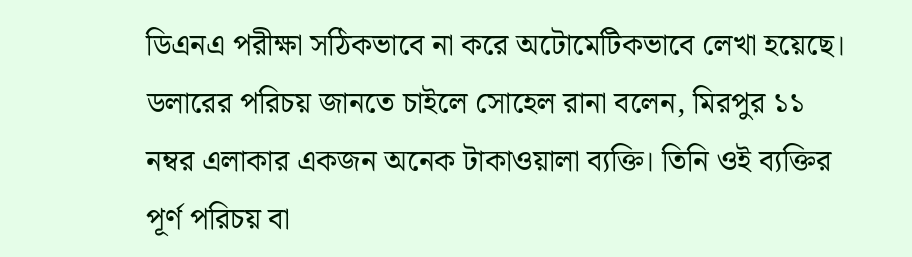ডিএনএ পরীক্ষা সঠিকভাবে না করে অটোমেটিকভাবে লেখা হয়েছে।   ডলারের পরিচয় জানতে চাইলে সোহেল রানা বলেন, মিরপুর ১১ নম্বর এলাকার একজন অনেক টাকাওয়ালা ব্যক্তি। তিনি ওই ব্যক্তির পূর্ণ পরিচয় বা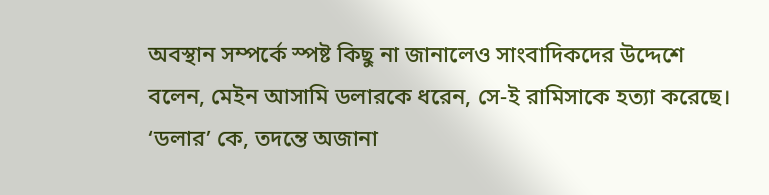অবস্থান সম্পর্কে স্পষ্ট কিছু না জানালেও সাংবাদিকদের উদ্দেশে বলেন, মেইন আসামি ডলারকে ধরেন, সে-ই রামিসাকে হত্যা করেছে।   ‘ডলার’ কে, তদন্তে অজানা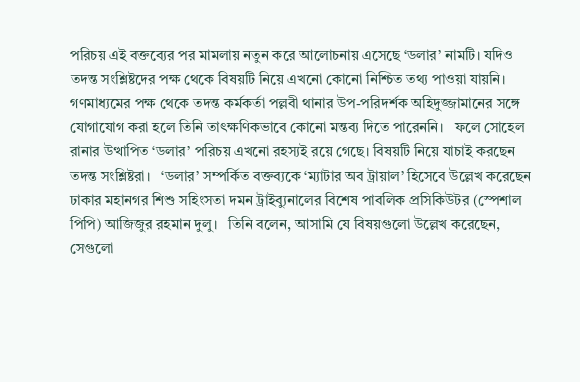পরিচয় এই বক্তব্যের পর মামলায় নতুন করে আলোচনায় এসেছে ‘ডলার’ নামটি। যদিও তদন্ত সংশ্লিষ্টদের পক্ষ থেকে বিষয়টি নিয়ে এখনো কোনো নিশ্চিত তথ্য পাওয়া যায়নি।   গণমাধ্যমের পক্ষ থেকে তদন্ত কর্মকর্তা পল্লবী থানার উপ-পরিদর্শক অহিদুজ্জামানের সঙ্গে যোগাযোগ করা হলে তিনি তাৎক্ষণিকভাবে কোনো মন্তব্য দিতে পারেননি।   ফলে সোহেল রানার উত্থাপিত ‘ডলার’ পরিচয় এখনো রহস্যই রয়ে গেছে। বিষয়টি নিয়ে যাচাই করছেন তদন্ত সংশ্লিষ্টরা।   ‘ডলার’ সম্পর্কিত বক্তব্যকে ‘ম্যাটার অব ট্রায়াল’ হিসেবে উল্লেখ করেছেন ঢাকার মহানগর শিশু সহিংসতা দমন ট্রাইব্যুনালের বিশেষ পাবলিক প্রসিকিউটর (স্পেশাল পিপি) আজিজুর রহমান দুলু।   তিনি বলেন, আসামি যে বিষয়গুলো উল্লেখ করেছেন, সেগুলো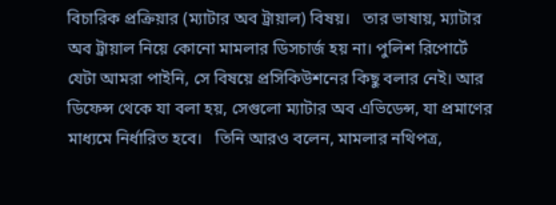বিচারিক প্রক্রিয়ার (ম্যাটার অব ট্রায়াল) বিষয়।   তার ভাষায়, ম্যাটার অব ট্রায়াল নিয়ে কোনো মামলার ডিসচার্জ হয় না। পুলিশ রিপোর্টে যেটা আমরা পাইনি, সে বিষয়ে প্রসিকিউশনের কিছু বলার নেই। আর ডিফেন্স থেকে যা বলা হয়, সেগুলো ম্যাটার অব এভিডেন্স, যা প্রমাণের মাধ্যমে নির্ধারিত হবে।   তিনি আরও বলেন, মামলার নথিপত্র,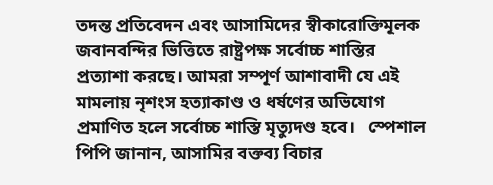তদন্ত প্রতিবেদন এবং আসামিদের স্বীকারোক্তিমূলক জবানবন্দির ভিত্তিতে রাষ্ট্রপক্ষ সর্বোচ্চ শাস্তির প্রত্যাশা করছে। আমরা সম্পূর্ণ আশাবাদী যে এই মামলায় নৃশংস হত্যাকাণ্ড ও ধর্ষণের অভিযোগ প্রমাণিত হলে সর্বোচ্চ শাস্তি মৃত্যুদণ্ড হবে।   স্পেশাল পিপি জানান, আসামির বক্তব্য বিচার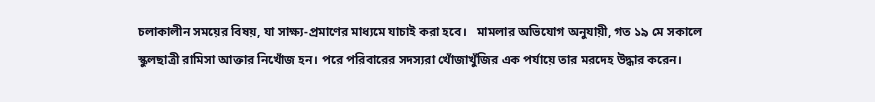চলাকালীন সময়ের বিষয়, যা সাক্ষ্য-প্রমাণের মাধ্যমে যাচাই করা হবে।   মামলার অভিযোগ অনুযায়ী, গত ১৯ মে সকালে স্কুলছাত্রী রামিসা আক্তার নিখোঁজ হন। পরে পরিবারের সদস্যরা খোঁজাখুঁজির এক পর্যায়ে তার মরদেহ উদ্ধার করেন।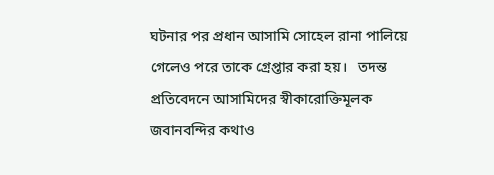ঘটনার পর প্রধান আসামি সোহেল রানা পালিয়ে গেলেও পরে তাকে গ্রেপ্তার করা হয়।   তদন্ত প্রতিবেদনে আসামিদের স্বীকারোক্তিমূলক জবানবন্দির কথাও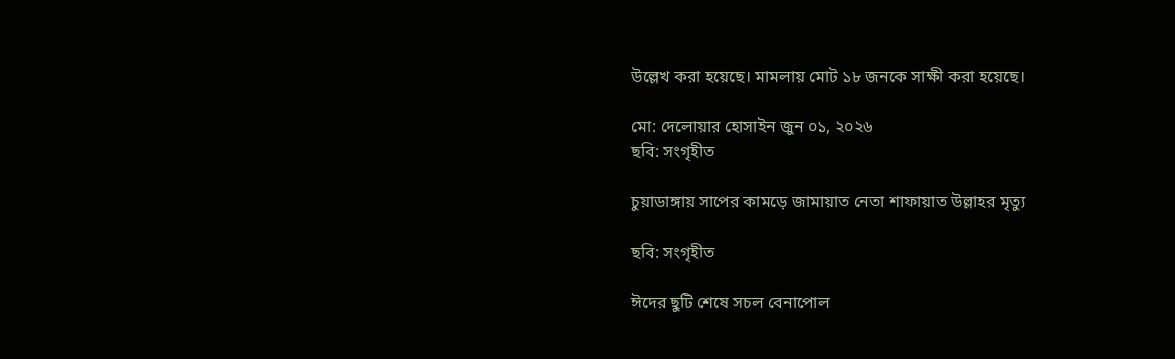উল্লেখ করা হয়েছে। মামলায় মোট ১৮ জনকে সাক্ষী করা হয়েছে।

মো: দেলোয়ার হোসাইন জুন ০১, ২০২৬
ছবি: সংগৃহীত

চুয়াডাঙ্গায় সাপের কামড়ে জামায়াত নেতা শাফায়াত উল্লাহর মৃত্যু

ছবি: সংগৃহীত

ঈদের ছুটি শেষে সচল বেনাপোল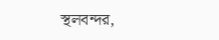স্থলবন্দর,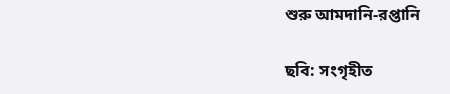শুরু আমদানি-রপ্তানি

ছবি: সংগৃহীত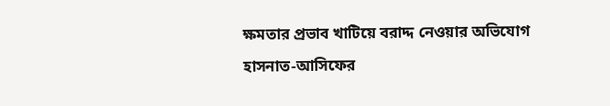ক্ষমতার প্রভাব খাটিয়ে বরাদ্দ নেওয়ার অভিযোগ হাসনাত-আসিফের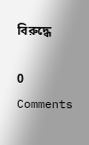বিরুদ্ধে

0 Comments